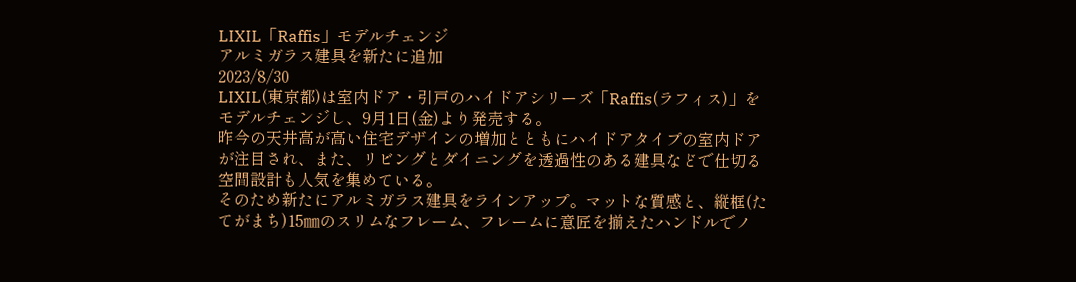LIXIL「Raffis」モデルチェンジ
アルミガラス建具を新たに追加
2023/8/30
LIXIL(東京都)は室内ドア・引戸のハイドアシリーズ「Raffis(ラフィス)」をモデルチェンジし、9月1日(金)より発売する。
昨今の天井高が高い住宅デザインの増加とともにハイドアタイプの室内ドアが注目され、また、リビングとダイニングを透過性のある建具などで仕切る空間設計も人気を集めている。
そのため新たにアルミガラス建具をラインアップ。マットな質感と、縦框(たてがまち)15㎜のスリムなフレーム、フレームに意匠を揃えたハンドルでノ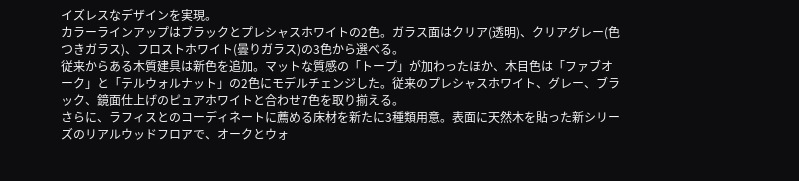イズレスなデザインを実現。
カラーラインアップはブラックとプレシャスホワイトの2色。ガラス面はクリア(透明)、クリアグレー(色つきガラス)、フロストホワイト(曇りガラス)の3色から選べる。
従来からある木質建具は新色を追加。マットな質感の「トープ」が加わったほか、木目色は「ファブオーク」と「テルウォルナット」の2色にモデルチェンジした。従来のプレシャスホワイト、グレー、ブラック、鏡面仕上げのピュアホワイトと合わせ7色を取り揃える。
さらに、ラフィスとのコーディネートに薦める床材を新たに3種類用意。表面に天然木を貼った新シリーズのリアルウッドフロアで、オークとウォ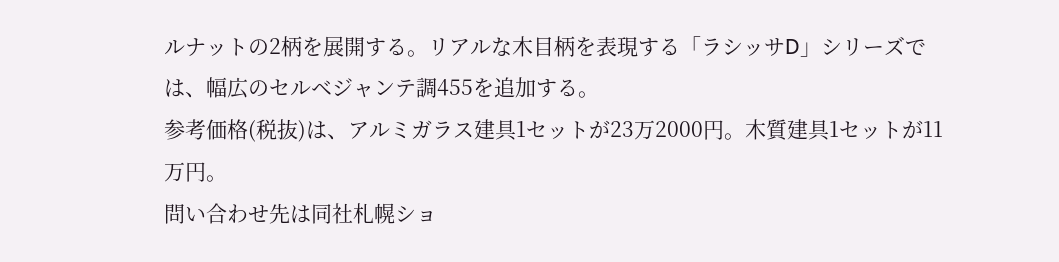ルナットの2柄を展開する。リアルな木目柄を表現する「ラシッサD」シリーズでは、幅広のセルベジャンテ調455を追加する。
参考価格(税抜)は、アルミガラス建具1セットが23万2000円。木質建具1セットが11万円。
問い合わせ先は同社札幌ショ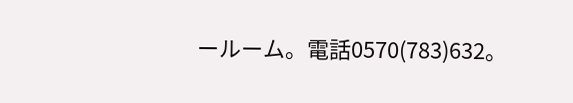ールーム。電話0570(783)632。